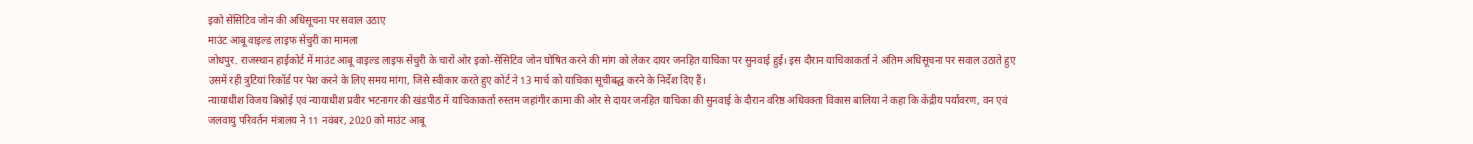इको सेंसिटिव जोन की अधिसूचना पर सवाल उठाए
माउंट आबू वाइल्ड लाइफ सेंचुरी का मामला
जोधपुर. राजस्थान हाईकोर्ट में माउंट आबू वाइल्ड लाइफ सेंचुरी के चारों ओर इको-सेंसिटिव जोन घोषित करने की मांग को लेकर दायर जनहित याचिका पर सुनवाई हुई। इस दौरान याचिकाकर्ता ने अंतिम अधिसूचना पर सवाल उठाते हुए उसमें रही त्रुटियां रिकॉर्ड पर पेश करने के लिए समय मांगा, जिसे स्वीकार करते हुए कोर्ट ने 13 मार्च को याचिका सूचीबद्ध करने के निर्देश दिए हैं।
न्यायाधीश विजय बिश्नोई एवं न्यायाधीश प्रवीर भटनागर की खंडपीठ में याचिकाकर्ता रुस्तम जहांगीर कामा की ओर से दायर जनहित याचिका की सुनवाई के दौरान वरिष्ठ अधिवक्ता विकास बालिया ने कहा कि केंद्रीय पर्यावरण, वन एवं जलवायु परिवर्तन मंत्रालय ने 11 नवंबर, 2020 को माउंट आबू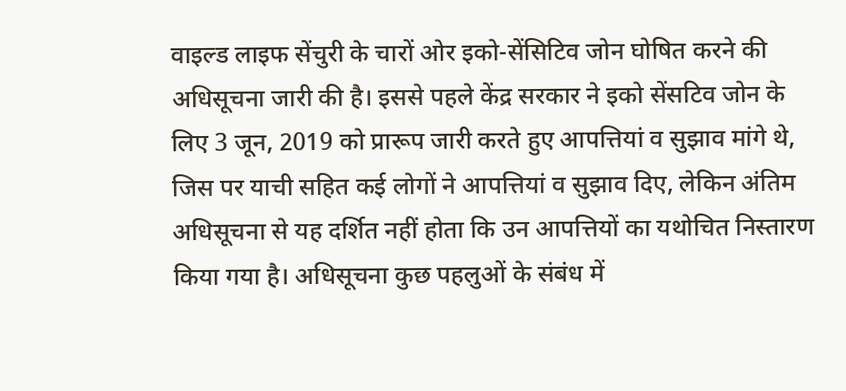वाइल्ड लाइफ सेंचुरी के चारों ओर इको-सेंसिटिव जोन घोषित करने की अधिसूचना जारी की है। इससे पहले केंद्र सरकार ने इको सेंसटिव जोन के लिए 3 जून, 2019 को प्रारूप जारी करते हुए आपत्तियां व सुझाव मांगे थे, जिस पर याची सहित कई लोगों ने आपत्तियां व सुझाव दिए, लेकिन अंतिम अधिसूचना से यह दर्शित नहीं होता कि उन आपत्तियों का यथोचित निस्तारण किया गया है। अधिसूचना कुछ पहलुओं के संबंध में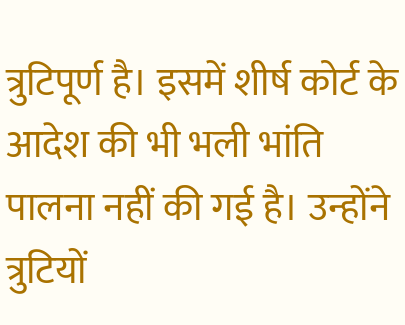त्रुटिपूर्ण है। इसमें शीर्ष कोर्ट के आदेश की भी भली भांति पालना नहीं की गई है। उन्होंने त्रुटियों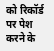को रिकॉर्ड पर पेश करने के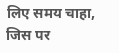लिए समय चाहा, जिस पर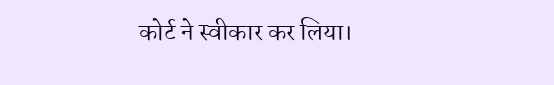कोर्ट ने स्वीकार कर लिया।